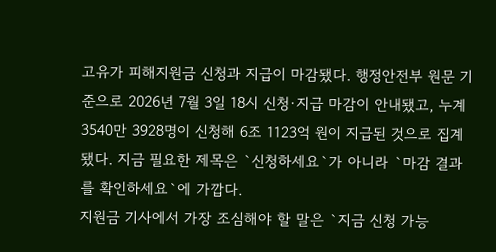고유가 피해지원금 신청과 지급이 마감됐다. 행정안전부 원문 기준으로 2026년 7월 3일 18시 신청·지급 마감이 안내됐고, 누계 3540만 3928명이 신청해 6조 1123억 원이 지급된 것으로 집계됐다. 지금 필요한 제목은 `신청하세요`가 아니라 `마감 결과를 확인하세요`에 가깝다.
지원금 기사에서 가장 조심해야 할 말은 `지금 신청 가능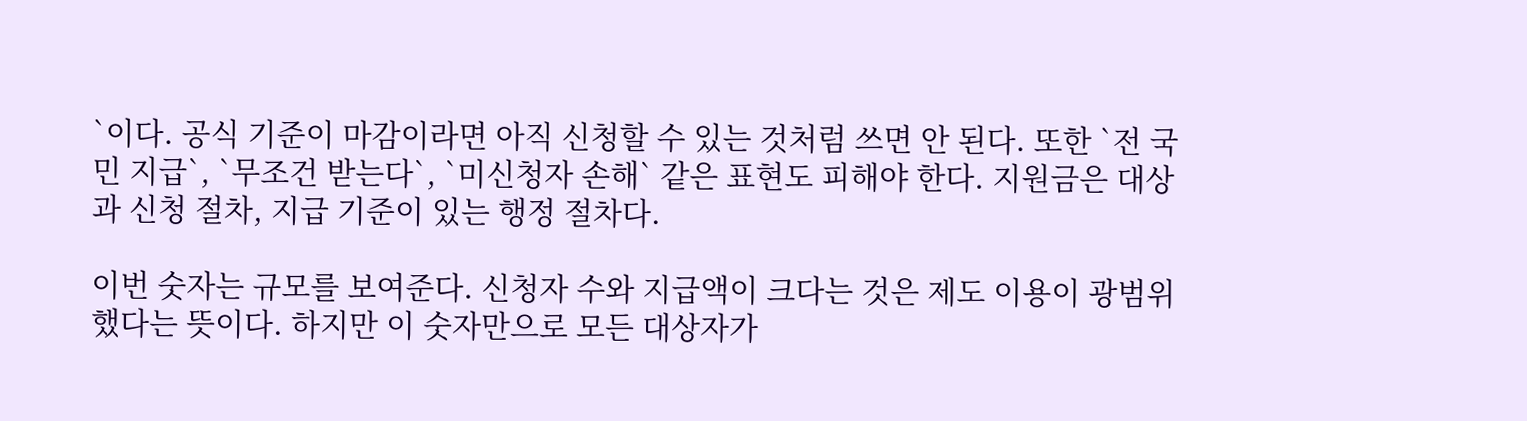`이다. 공식 기준이 마감이라면 아직 신청할 수 있는 것처럼 쓰면 안 된다. 또한 `전 국민 지급`, `무조건 받는다`, `미신청자 손해` 같은 표현도 피해야 한다. 지원금은 대상과 신청 절차, 지급 기준이 있는 행정 절차다.

이번 숫자는 규모를 보여준다. 신청자 수와 지급액이 크다는 것은 제도 이용이 광범위했다는 뜻이다. 하지만 이 숫자만으로 모든 대상자가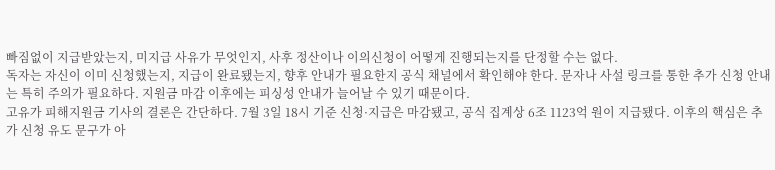빠짐없이 지급받았는지, 미지급 사유가 무엇인지, 사후 정산이나 이의신청이 어떻게 진행되는지를 단정할 수는 없다.
독자는 자신이 이미 신청했는지, 지급이 완료됐는지, 향후 안내가 필요한지 공식 채널에서 확인해야 한다. 문자나 사설 링크를 통한 추가 신청 안내는 특히 주의가 필요하다. 지원금 마감 이후에는 피싱성 안내가 늘어날 수 있기 때문이다.
고유가 피해지원금 기사의 결론은 간단하다. 7월 3일 18시 기준 신청·지급은 마감됐고, 공식 집계상 6조 1123억 원이 지급됐다. 이후의 핵심은 추가 신청 유도 문구가 아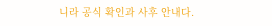니라 공식 확인과 사후 안내다.